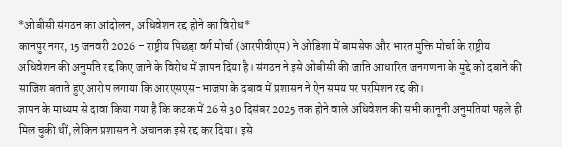*ओबीसी संगठन का आंदोलन, अधिवेशन रद्द होने का विरोध*
कानपुर नगर, 15 जनवरी 2026 – राष्ट्रीय पिछड़ा वर्ग मोर्चा (आरपीवीएम) ने ओडिशा में बामसेफ और भारत मुक्ति मोर्चा के राष्ट्रीय अधिवेशन की अनुमति रद्द किए जाने के विरोध में ज्ञापन दिया है। संगठन ने इसे ओबीसी की जाति आधारित जनगणना के मुद्दे को दबाने की साजिश बताते हुए आरोप लगाया कि आरएसएस-भाजपा के दबाव में प्रशासन ने ऐन समय पर परमिशन रद्द की।
ज्ञापन के माध्यम से दावा किया गया है कि कटक में 26 से 30 दिसंबर 2025 तक होने वाले अधिवेशन की सभी कानूनी अनुमतियां पहले ही मिल चुकी थीं, लेकिन प्रशासन ने अचानक इसे रद्द कर दिया। इसे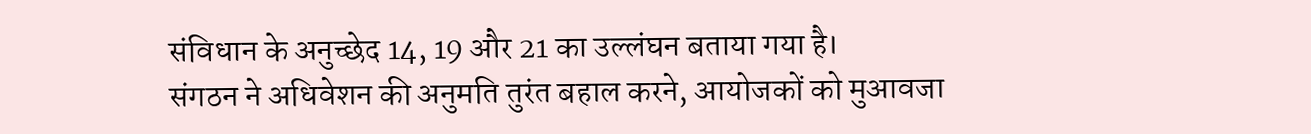संविधान के अनुच्छेद 14, 19 और 21 का उल्लंघन बताया गया है।
संगठन ने अधिवेशन की अनुमति तुरंत बहाल करने, आयोजकों को मुआवजा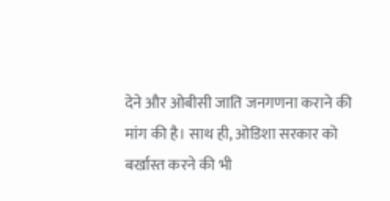देने और ओबीसी जाति जनगणना कराने की मांग की है। साथ ही, ओडिशा सरकार को बर्खास्त करने की भी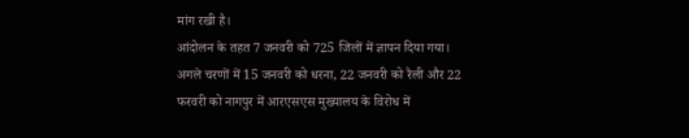मांग रखी है।
आंदोलन के तहत 7 जनवरी को 725 जिलों में ज्ञापन दिया गया। अगले चरणों में 15 जनवरी को धरना, 22 जनवरी को रैली और 22 फरवरी को नागपुर में आरएसएस मुख्यालय के विरोध में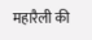महारैली की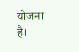योजना है।